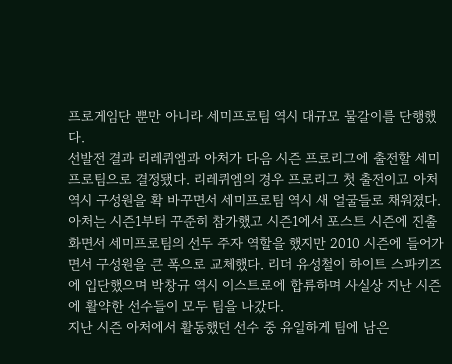프로게임단 뿐만 아니라 세미프로팀 역시 대규모 물갈이를 단행했다.
선발전 결과 리레퀴엠과 아처가 다음 시즌 프로리그에 출전할 세미프로팀으로 결정됐다. 리레퀴엠의 경우 프로리그 첫 출전이고 아처 역시 구성원을 확 바꾸면서 세미프로팀 역시 새 얼굴들로 채워졌다.
아처는 시즌1부터 꾸준히 참가했고 시즌1에서 포스트 시즌에 진출화면서 세미프로팀의 선두 주자 역할을 했지만 2010 시즌에 들어가면서 구성원을 큰 폭으로 교체했다. 리더 유성철이 하이트 스파키즈에 입단했으며 박창규 역시 이스트로에 합류하며 사실상 지난 시즌에 활약한 선수들이 모두 팀을 나갔다.
지난 시즌 아처에서 활동했던 선수 중 유일하게 팀에 남은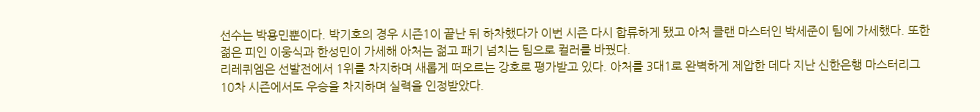선수는 박용민뿐이다. 박기호의 경우 시즌1이 끝난 뒤 하차했다가 이번 시즌 다시 합류하게 됐고 아처 클랜 마스터인 박세준이 팀에 가세했다. 또한 젊은 피인 이웅식과 한성민이 가세해 아처는 젊고 패기 넘치는 팀으로 컬러를 바꿨다.
리레퀴엠은 선발전에서 1위를 차지하며 새롭게 떠오르는 강호로 평가받고 있다. 아처를 3대1로 완벽하게 제압한 데다 지난 신한은행 마스터리그 10차 시즌에서도 우승을 차지하며 실력을 인정받았다.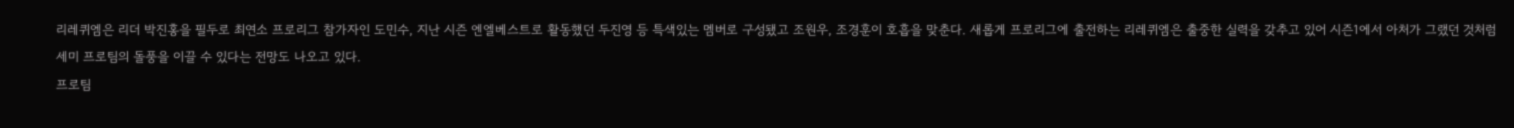리레퀴엠은 리더 박진홍을 필두로 최연소 프로리그 참가자인 도민수, 지난 시즌 엔엘베스트로 활동했던 두진영 등 특색있는 멤버로 구성됐고 조원우, 조경훈이 호흡을 맞춘다. 새롭게 프로리그에 출전하는 리레퀴엠은 출중한 실력을 갖추고 있어 시즌1에서 아처가 그랬던 것처럼 세미 프로팀의 돌풍을 이끌 수 있다는 전망도 나오고 있다.
프로팀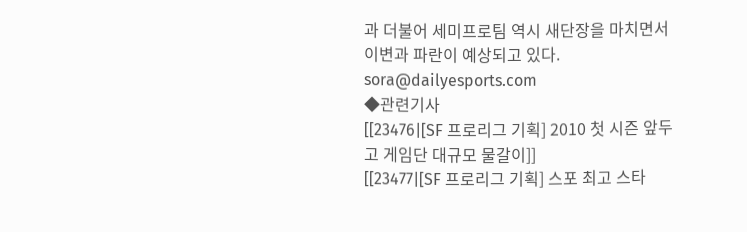과 더불어 세미프로팀 역시 새단장을 마치면서 이변과 파란이 예상되고 있다.
sora@dailyesports.com
◆관련기사
[[23476|[SF 프로리그 기획] 2010 첫 시즌 앞두고 게임단 대규모 물갈이]]
[[23477|[SF 프로리그 기획] 스포 최고 스타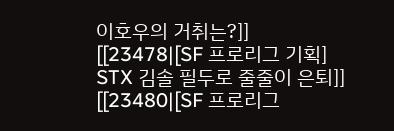이호우의 거취는?]]
[[23478|[SF 프로리그 기획] STX 김솔 필두로 줄줄이 은퇴]]
[[23480|[SF 프로리그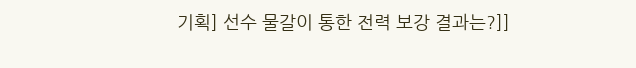기획] 선수 물갈이 통한 전력 보강 결과는?]]